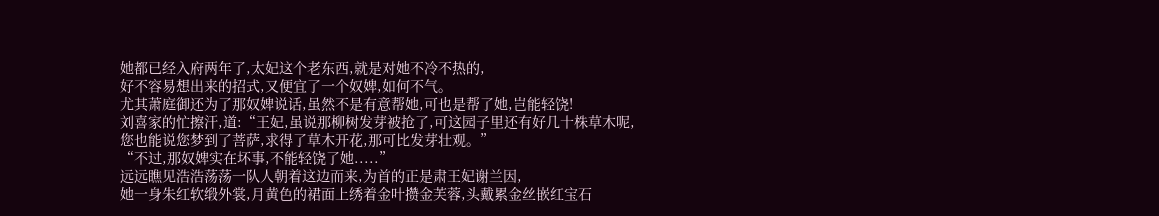她都已经入府两年了,太妃这个老东西,就是对她不冷不热的,
好不容易想出来的招式,又便宜了一个奴婢,如何不气。
尤其萧庭御还为了那奴婢说话,虽然不是有意帮她,可也是帮了她,岂能轻饶!
刘喜家的忙擦汗,道:“王妃,虽说那柳树发芽被抢了,可这园子里还有好几十株草木呢,
您也能说您梦到了菩萨,求得了草木开花,那可比发芽壮观。”
“不过,那奴婢实在坏事,不能轻饶了她.....”
远远瞧见浩浩荡荡一队人朝着这边而来,为首的正是肃王妃谢兰因,
她一身朱红软缎外裳,月黄色的裙面上绣着金叶攒金芙蓉,头戴累金丝嵌红宝石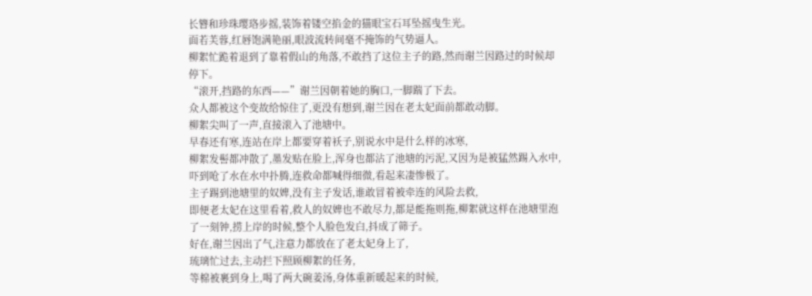长簪和珍珠璎珞步摇,装饰着镂空掐金的猫眼宝石耳坠摇曳生光。
面若芙蓉,红唇饱满艳丽,眼波流转间毫不掩饰的气势逼人。
柳絮忙跪着退到了靠着假山的角落,不敢挡了这位主子的路,然而谢兰因路过的时候却停下。
“滚开,挡路的东西——”谢兰因朝着她的胸口,一脚踹了下去。
众人都被这个变故给惊住了,更没有想到,谢兰因在老太妃面前都敢动脚。
柳絮尖叫了一声,直接滚入了池塘中。
早春还有寒,连站在岸上都要穿着袄子,别说水中是什么样的冰寒,
柳絮发髻都冲散了,墨发贴在脸上,浑身也都沾了池塘的污泥,又因为是被猛然踢入水中,吓到呛了水在水中扑腾,连救命都喊得细微,看起来凄惨极了。
主子踢到池塘里的奴婢,没有主子发话,谁敢冒着被牵连的风险去救,
即便老太妃在这里看着,救人的奴婢也不敢尽力,都是能拖则拖,柳絮就这样在池塘里泡了一刻钟,捞上岸的时候,整个人脸色发白,抖成了筛子。
好在,谢兰因出了气,注意力都放在了老太妃身上了,
琉璃忙过去,主动拦下照顾柳絮的任务,
等棉被裹到身上,喝了两大碗姜汤,身体重新暖起来的时候,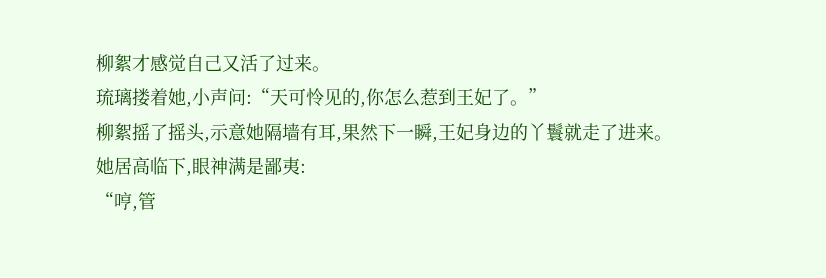柳絮才感觉自己又活了过来。
琉璃搂着她,小声问:“天可怜见的,你怎么惹到王妃了。”
柳絮摇了摇头,示意她隔墙有耳,果然下一瞬,王妃身边的丫鬟就走了进来。
她居高临下,眼神满是鄙夷:
“哼,管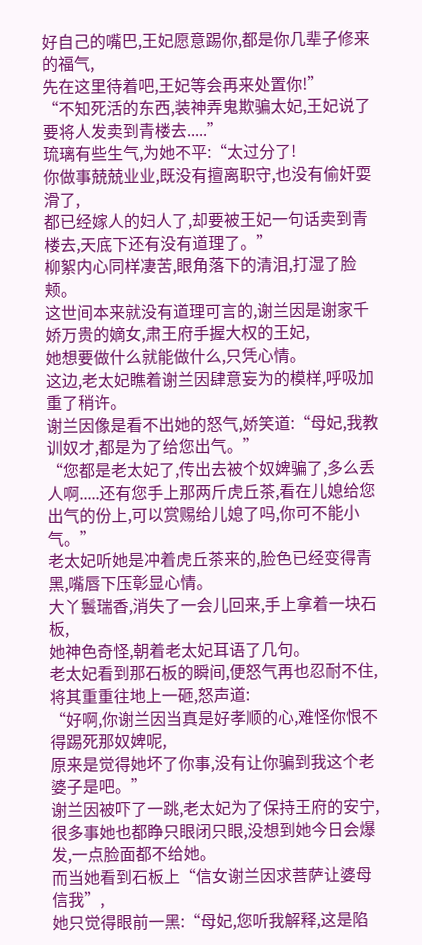好自己的嘴巴,王妃愿意踢你,都是你几辈子修来的福气,
先在这里待着吧,王妃等会再来处置你!”
“不知死活的东西,装神弄鬼欺骗太妃,王妃说了要将人发卖到青楼去.....”
琉璃有些生气,为她不平:“太过分了!
你做事兢兢业业,既没有擅离职守,也没有偷奸耍滑了,
都已经嫁人的妇人了,却要被王妃一句话卖到青楼去,天底下还有没有道理了。”
柳絮内心同样凄苦,眼角落下的清泪,打湿了脸颊。
这世间本来就没有道理可言的,谢兰因是谢家千娇万贵的嫡女,肃王府手握大权的王妃,
她想要做什么就能做什么,只凭心情。
这边,老太妃瞧着谢兰因肆意妄为的模样,呼吸加重了稍许。
谢兰因像是看不出她的怒气,娇笑道:“母妃,我教训奴才,都是为了给您出气。”
“您都是老太妃了,传出去被个奴婢骗了,多么丢人啊.....还有您手上那两斤虎丘茶,看在儿媳给您出气的份上,可以赏赐给儿媳了吗,你可不能小气。”
老太妃听她是冲着虎丘茶来的,脸色已经变得青黑,嘴唇下压彰显心情。
大丫鬟瑞香,消失了一会儿回来,手上拿着一块石板,
她神色奇怪,朝着老太妃耳语了几句。
老太妃看到那石板的瞬间,便怒气再也忍耐不住,将其重重往地上一砸,怒声道:
“好啊,你谢兰因当真是好孝顺的心,难怪你恨不得踢死那奴婢呢,
原来是觉得她坏了你事,没有让你骗到我这个老婆子是吧。”
谢兰因被吓了一跳,老太妃为了保持王府的安宁,很多事她也都睁只眼闭只眼,没想到她今日会爆发,一点脸面都不给她。
而当她看到石板上“信女谢兰因求菩萨让婆母信我”,
她只觉得眼前一黑:“母妃,您听我解释,这是陷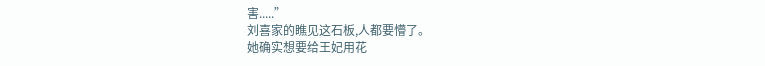害.....”
刘喜家的瞧见这石板,人都要懵了。
她确实想要给王妃用花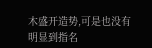木盛开造势,可是也没有明显到指名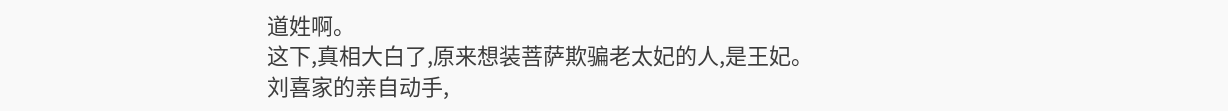道姓啊。
这下,真相大白了,原来想装菩萨欺骗老太妃的人,是王妃。
刘喜家的亲自动手,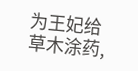为王妃给草木涂药,